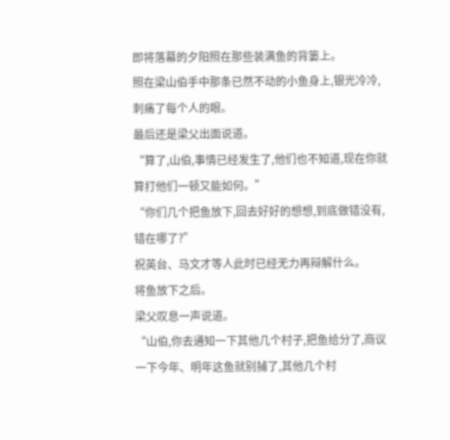即将落幕的夕阳照在那些装满鱼的背篓上。
照在梁山伯手中那条已然不动的小鱼身上,银光冷冷,刺痛了每个人的眼。
最后还是梁父出面说道。
“算了,山伯,事情已经发生了,他们也不知道,现在你就算打他们一顿又能如何。”
“你们几个把鱼放下,回去好好的想想,到底做错没有,错在哪了?”
祝英台、马文才等人此时已经无力再辩解什么。
将鱼放下之后。
梁父叹息一声说道。
“山伯,你去通知一下其他几个村子,把鱼给分了,商议一下今年、明年这鱼就别捕了,其他几个村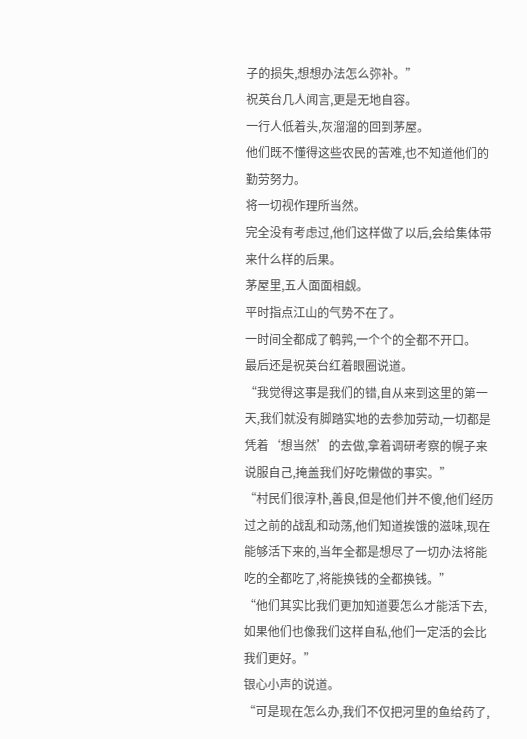子的损失,想想办法怎么弥补。”
祝英台几人闻言,更是无地自容。
一行人低着头,灰溜溜的回到茅屋。
他们既不懂得这些农民的苦难,也不知道他们的勤劳努力。
将一切视作理所当然。
完全没有考虑过,他们这样做了以后,会给集体带来什么样的后果。
茅屋里,五人面面相觑。
平时指点江山的气势不在了。
一时间全都成了鹌鹑,一个个的全都不开口。
最后还是祝英台红着眼圈说道。
“我觉得这事是我们的错,自从来到这里的第一天,我们就没有脚踏实地的去参加劳动,一切都是凭着‘想当然’的去做,拿着调研考察的幌子来说服自己,掩盖我们好吃懒做的事实。”
“村民们很淳朴,善良,但是他们并不傻,他们经历过之前的战乱和动荡,他们知道挨饿的滋味,现在能够活下来的,当年全都是想尽了一切办法将能吃的全都吃了,将能换钱的全都换钱。”
“他们其实比我们更加知道要怎么才能活下去,如果他们也像我们这样自私,他们一定活的会比我们更好。”
银心小声的说道。
“可是现在怎么办,我们不仅把河里的鱼给药了,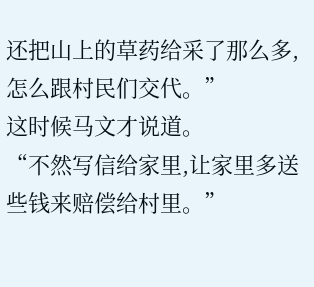还把山上的草药给采了那么多,怎么跟村民们交代。”
这时候马文才说道。
“不然写信给家里,让家里多送些钱来赔偿给村里。”